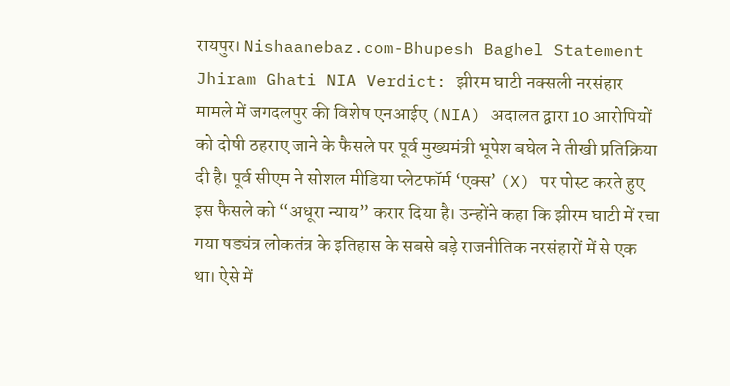रायपुर। Nishaanebaz.com-Bhupesh Baghel Statement Jhiram Ghati NIA Verdict: झीरम घाटी नक्सली नरसंहार मामले में जगदलपुर की विशेष एनआईए (NIA) अदालत द्वारा 10 आरोपियों को दोषी ठहराए जाने के फैसले पर पूर्व मुख्यमंत्री भूपेश बघेल ने तीखी प्रतिक्रिया दी है। पूर्व सीएम ने सोशल मीडिया प्लेटफॉर्म ‘एक्स’ (X) पर पोस्ट करते हुए इस फैसले को “अधूरा न्याय” करार दिया है। उन्होंने कहा कि झीरम घाटी में रचा गया षड्यंत्र लोकतंत्र के इतिहास के सबसे बड़े राजनीतिक नरसंहारों में से एक था। ऐसे में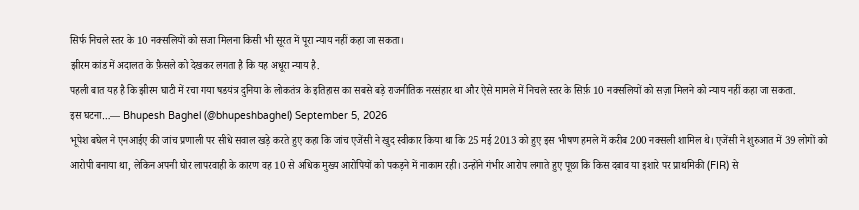सिर्फ निचले स्तर के 10 नक्सलियों को सजा मिलना किसी भी सूरत में पूरा न्याय नहीं कहा जा सकता।
झीरम कांड में अदालत के फ़ैसले को देखकर लगता है कि यह अधूरा न्याय है.
पहली बात यह है कि झीरम घाटी में रचा गया षडयंत्र दुनिया के लोकतंत्र के इतिहास का सबसे बड़े राजनीतिक नरसंहार था और ऐसे मामले में निचले स्तर के सिर्फ़ 10 नक्सलियों को सज़ा मिलने को न्याय नहीं कहा जा सकता.
इस घटना…— Bhupesh Baghel (@bhupeshbaghel) September 5, 2026
भूपेश बघेल ने एनआईए की जांच प्रणाली पर सीधे सवाल खड़े करते हुए कहा कि जांच एजेंसी ने खुद स्वीकार किया था कि 25 मई 2013 को हुए इस भीषण हमले में करीब 200 नक्सली शामिल थे। एजेंसी ने शुरुआत में 39 लोगों को आरोपी बनाया था, लेकिन अपनी घोर लापरवाही के कारण वह 10 से अधिक मुख्य आरोपियों को पकड़ने में नाकाम रही। उन्होंने गंभीर आरोप लगाते हुए पूछा कि किस दबाव या इशारे पर प्राथमिकी (FIR) से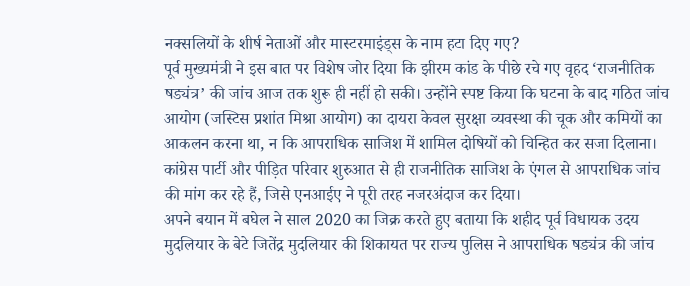नक्सलियों के शीर्ष नेताओं और मास्टरमाइंड्स के नाम हटा दिए गए?
पूर्व मुख्यमंत्री ने इस बात पर विशेष जोर दिया कि झीरम कांड के पीछे रचे गए वृहद ‘राजनीतिक षड्यंत्र’ की जांच आज तक शुरू ही नहीं हो सकी। उन्होंने स्पष्ट किया कि घटना के बाद गठित जांच आयोग (जस्टिस प्रशांत मिश्रा आयोग) का दायरा केवल सुरक्षा व्यवस्था की चूक और कमियों का आकलन करना था, न कि आपराधिक साजिश में शामिल दोषियों को चिन्हित कर सजा दिलाना। कांग्रेस पार्टी और पीड़ित परिवार शुरुआत से ही राजनीतिक साजिश के एंगल से आपराधिक जांच की मांग कर रहे हैं, जिसे एनआईए ने पूरी तरह नजरअंदाज कर दिया।
अपने बयान में बघेल ने साल 2020 का जिक्र करते हुए बताया कि शहीद पूर्व विधायक उदय मुदलियार के बेटे जितेंद्र मुदलियार की शिकायत पर राज्य पुलिस ने आपराधिक षड्यंत्र की जांच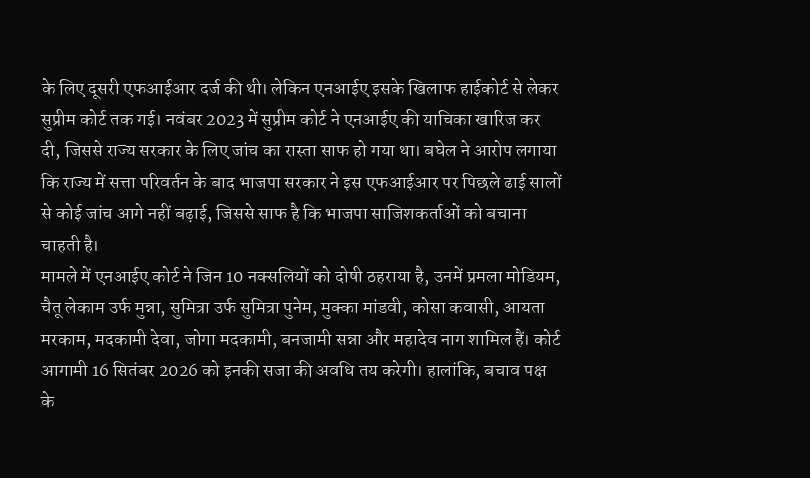के लिए दूसरी एफआईआर दर्ज की थी। लेकिन एनआईए इसके खिलाफ हाईकोर्ट से लेकर सुप्रीम कोर्ट तक गई। नवंबर 2023 में सुप्रीम कोर्ट ने एनआईए की याचिका खारिज कर दी, जिससे राज्य सरकार के लिए जांच का रास्ता साफ हो गया था। बघेल ने आरोप लगाया कि राज्य में सत्ता परिवर्तन के बाद भाजपा सरकार ने इस एफआईआर पर पिछले ढाई सालों से कोई जांच आगे नहीं बढ़ाई, जिससे साफ है कि भाजपा साजिशकर्ताओं को बचाना चाहती है।
मामले में एनआईए कोर्ट ने जिन 10 नक्सलियों को दोषी ठहराया है, उनमें प्रमला मोडियम, चैतू लेकाम उर्फ मुन्ना, सुमित्रा उर्फ सुमित्रा पुनेम, मुक्का मांडवी, कोसा कवासी, आयता मरकाम, मदकामी देवा, जोगा मदकामी, बनजामी सन्ना और महादेव नाग शामिल हैं। कोर्ट आगामी 16 सितंबर 2026 को इनकी सजा की अवधि तय करेगी। हालांकि, बचाव पक्ष के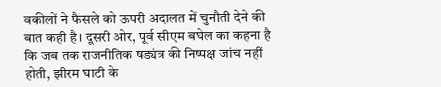वकीलों ने फैसले को ऊपरी अदालत में चुनौती देने की बात कही है। दूसरी ओर, पूर्व सीएम बघेल का कहना है कि जब तक राजनीतिक षड्यंत्र की निष्पक्ष जांच नहीं होती, झीरम घाटी के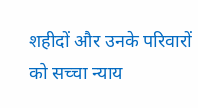शहीदों और उनके परिवारों को सच्चा न्याय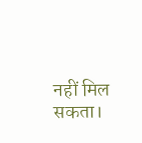नहीं मिल सकता।